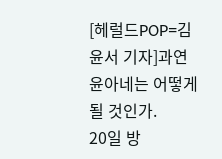[헤럴드POP=김윤서 기자]과연 윤아네는 어떻게 될 것인가.
20일 방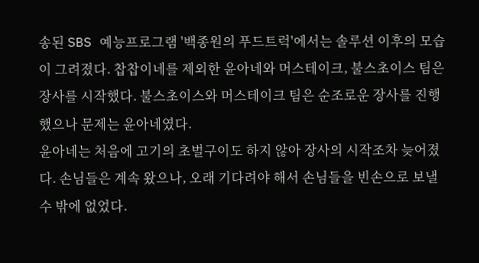송된 SBS 예능프로그램 '백종원의 푸드트럭'에서는 솔루션 이후의 모습이 그려졌다. 찹찹이네를 제외한 윤아네와 머스테이크, 불스초이스 팀은 장사를 시작했다. 불스초이스와 머스테이크 팀은 순조로운 장사를 진행했으나 문제는 윤아네였다.
윤아네는 처음에 고기의 초벌구이도 하지 않아 장사의 시작조차 늦어졌다. 손님들은 계속 왔으나, 오래 기다려야 해서 손님들을 빈손으로 보낼 수 밖에 없었다.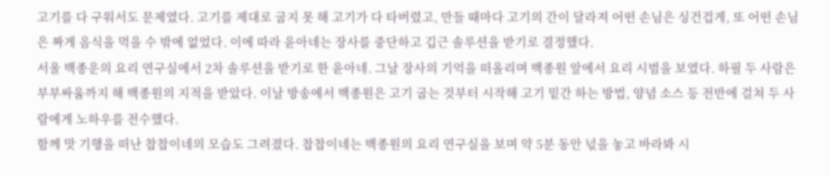고기를 다 구워서도 문제였다. 고기를 제대로 굽지 못 해 고기가 다 타버렸고, 만들 때마다 고기의 간이 달라져 어떤 손님은 싱건겁게, 또 어떤 손님은 짜게 음식을 먹을 수 밖에 없었다. 이에 따라 윤아네는 장사를 중단하고 깁근 솔루션을 받기로 결정했다.
서울 백종운의 요리 연구실에서 2차 솔루션을 받기로 한 윤아네. 그날 장사의 기억을 떠올리며 백종원 앞에서 요리 시범을 보였다. 하필 두 사람은 부부싸움까지 해 백종원의 지적을 받았다. 이날 방송에서 백종원은 고기 굽는 것부터 시작해 고기 밑간 하는 방법, 양념 소스 등 전반에 걸쳐 두 사람에게 노하우를 전수했다.
함께 맛 기행을 떠난 찹찹이네의 모습도 그려졌다. 찹찹이네는 백종원의 요리 연구실을 보며 약 5분 동안 넋을 놓고 바라봐 시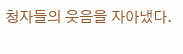청자들의 웃음을 자아냈다.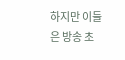하지만 이들은 방송 초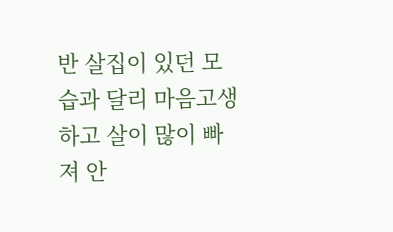반 살집이 있던 모습과 달리 마음고생 하고 살이 많이 빠져 안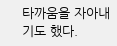타까움을 자아내기도 했다.